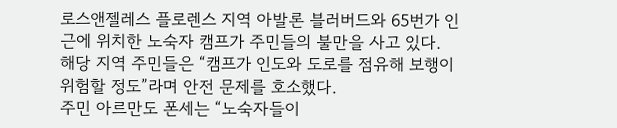로스앤젤레스 플로렌스 지역 아발론 블러버드와 65번가 인근에 위치한 노숙자 캠프가 주민들의 불만을 사고 있다.
해당 지역 주민들은 “캠프가 인도와 도로를 점유해 보행이 위험할 정도”라며 안전 문제를 호소했다.
주민 아르만도 폰세는 “노숙자들이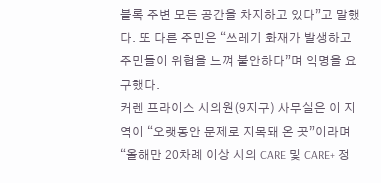블록 주변 모든 공간을 차지하고 있다”고 말했다. 또 다른 주민은 “쓰레기 화재가 발생하고 주민들이 위협을 느껴 불안하다”며 익명을 요구했다.
커렌 프라이스 시의원(9지구) 사무실은 이 지역이 “오랫동안 문제로 지목돼 온 곳”이라며 “올해만 20차례 이상 시의 CARE 및 CARE+ 정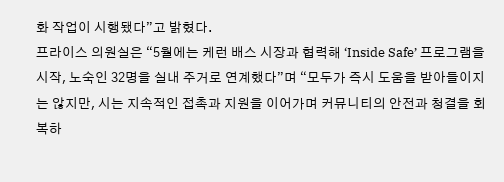화 작업이 시행됐다”고 밝혔다.
프라이스 의원실은 “5월에는 케런 배스 시장과 협력해 ‘Inside Safe’ 프로그램을 시작, 노숙인 32명을 실내 주거로 연계했다”며 “모두가 즉시 도움을 받아들이지는 않지만, 시는 지속적인 접촉과 지원을 이어가며 커뮤니티의 안전과 청결을 회복하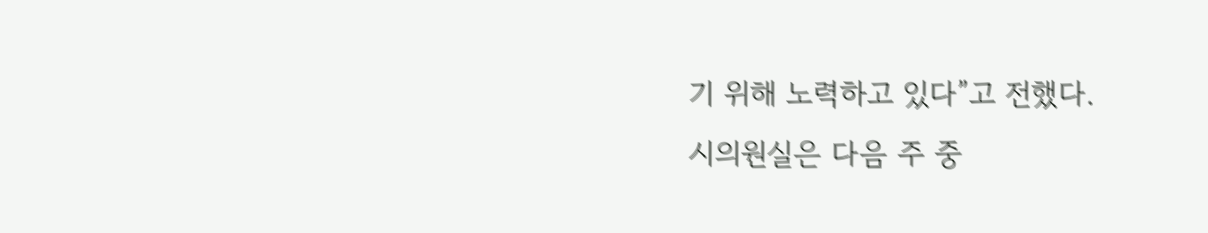기 위해 노력하고 있다”고 전했다.
시의원실은 다음 주 중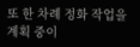또 한 차례 정화 작업을 계획 중이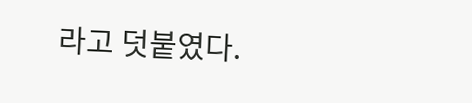라고 덧붙였다.